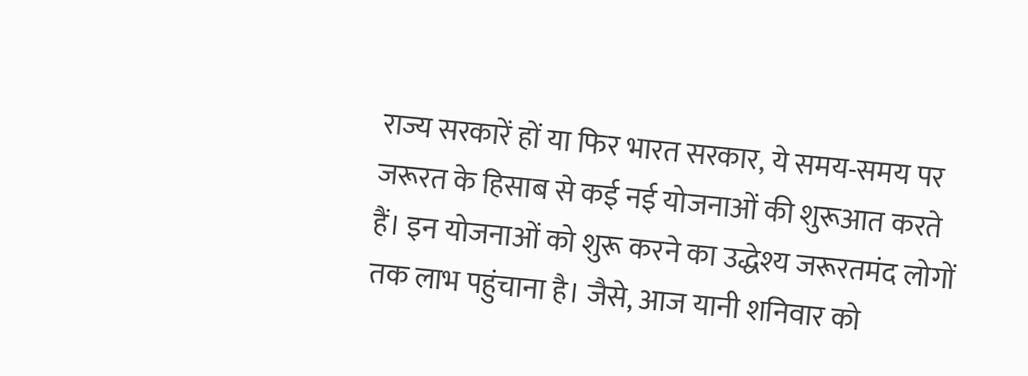राज्य सरकारें हों या फिर भारत सरकार, ये समय-समय पर जरूरत के हिसाब से कई नई योजनाओं की शुरूआत करते हैं। इन योजनाओं को शुरू करने का उद्धेश्य जरूरतमंद लोगों तक लाभ पहुंचाना है। जैसे, आज यानी शनिवार को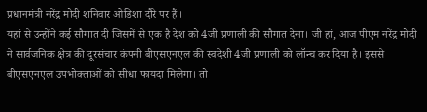प्रधानमंत्री नरेंद्र मोदी शनिवार ओडिशा दौरे पर हैं।
यहां से उन्होंने कई सौगात दी जिसमें से एक है देश को 4जी प्रणाली की सौगात देना। जी हां, आज पीएम नरेंद्र मोदी ने सार्वजनिक क्षेत्र की दूरसंचार कंपनी बीएसएनएल की स्वदेशी 4जी प्रणाली को लॉन्च कर दिया है। इससे बीएसएनएल उपभोक्ताओं को सीधा फायदा मिलेगा। तो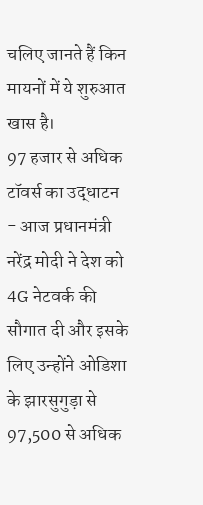चलिए जानते हैं किन मायनों में ये शुरुआत खास है।
97 हजार से अधिक टॉवर्स का उद्धाटन
- आज प्रधानमंत्री नरेंद्र मोदी ने देश को 4G नेटवर्क की सौगात दी और इसके लिए उन्होंने ओडिशा के झारसुगुड़ा से 97,500 से अधिक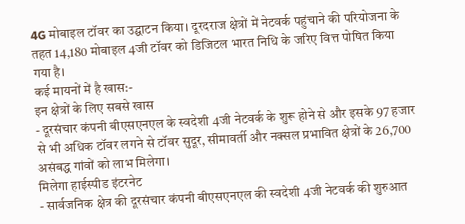4G मोबाइल टॉवर का उद्घाटन किया। दूरदराज क्षेत्रों में नेटवर्क पहुंचाने की परियोजना के तहत 14,180 मोबाइल 4जी टॉवर को डिजिटल भारत निधि के जरिए वित्त पोषित किया गया है।
कई मायनों में है खास:-
इन क्षेत्रों के लिए सबसे खास
- दूरसंचार कंपनी बीएसएनएल के स्वदेशी 4जी नेटवर्क के शुरू होने से और इसके 97 हजार से भी अधिक टॉवर लगने से टॉवर सुदूर, सीमावर्ती और नक्सल प्रभावित क्षेत्रों के 26,700 असंबद्ध गांवों को लाभ मिलेगा।
मिलेगा हाईस्पीड इंटरनेट
- सार्वजनिक क्षेत्र की दूरसंचार कंपनी बीएसएनएल की स्वदेशी 4जी नेटवर्क की शुरुआत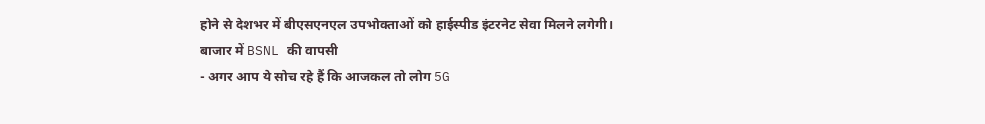होने से देशभर में बीएसएनएल उपभोक्ताओं को हाईस्पीड इंटरनेट सेवा मिलने लगेगी।
बाजार में BSNL की वापसी
- अगर आप ये सोच रहे हैं कि आजकल तो लोग 5G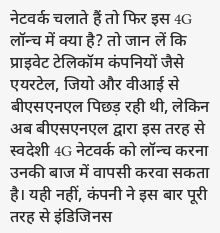नेटवर्क चलाते हैं तो फिर इस 4G लॉन्च में क्या है? तो जान लें कि प्राइवेट टेलिकॉम कंपनियों जैसे एयरटेल, जियो और वीआई से बीएसएनएल पिछड़ रही थी, लेकिन अब बीएसएनएल द्वारा इस तरह से स्वदेशी 4G नेटवर्क को लॉन्च करना उनकी बाज में वापसी करवा सकता है। यही नहीं, कंपनी ने इस बार पूरी तरह से इंडिजिनस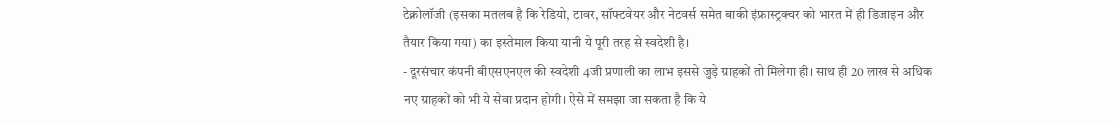टेक्नोलॉजी (इसका मतलब है कि रेडियो, टावर, सॉफ्टवेयर और नेटवर्स समेत बाकी इंफ्रास्ट्रक्चर को भारत में ही डिजाइन और तैयार किया गया) का इस्तेमाल किया यानी ये पूरी तरह से स्वदेशी है।
- दूरसंचार कंपनी बीएसएनएल की स्वदेशी 4जी प्रणाली का लाभ इससे जुड़े ग्राहकों तो मिलेगा ही। साथ ही 20 लाख से अधिक नए ग्राहकों को भी ये सेवा प्रदान होगी। ऐसे में समझा जा सकता है कि ये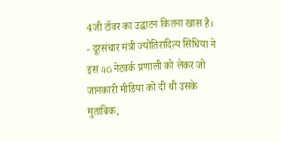4जी टॉवर का उद्घाटन कितना खास है।
- दूरसंचार मंत्री ज्योतिरादित्य सिंधिया ने इस 4G नेटवर्क प्रणाली को लेकर जो जानकारी मीडिया को दी थी उसके मुताबिक,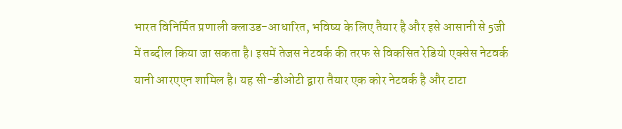भारत विनिर्मित प्रणाली क्लाउड-आधारित, भविष्य के लिए तैयार है और इसे आसानी से 5जी में तब्दील किया जा सकता है। इसमें तेजस नेटवर्क की तरफ से विकसित रेडियो एक्सेस नेटवर्क यानी आरएएन शामिल है। यह सी-डीओटी द्वारा तैयार एक कोर नेटवर्क है और टाटा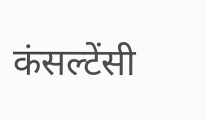कंसल्टेंसी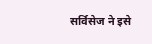सर्विसेज ने इसे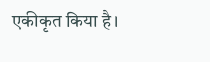एकीकृत किया है।